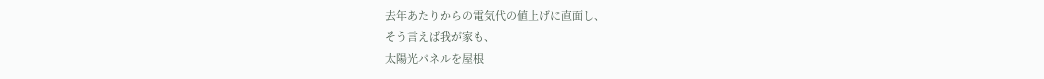去年あたりからの電気代の値上げに直面し、
そう言えば我が家も、
太陽光パネルを屋根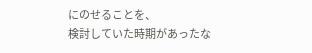にのせることを、
検討していた時期があったな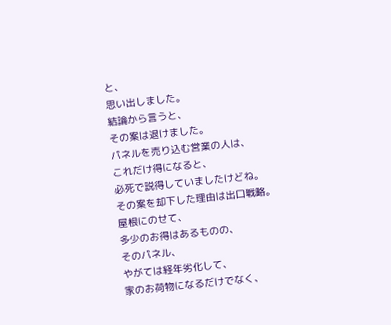と、
思い出しました。
結論から言うと、
その案は退けました。
パネルを売り込む営業の人は、
これだけ得になると、
必死で説得していましたけどね。
その案を却下した理由は出口戦略。
屋根にのせて、
多少のお得はあるものの、
そのパネル、
やがては経年劣化して、
家のお荷物になるだけでなく、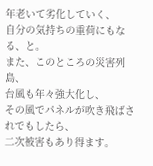年老いて劣化していく、
自分の気持ちの重荷にもなる、と。
また、このところの災害列島、
台風も年々強大化し、
その風でパネルが吹き飛ばされでもしたら、
二次被害もあり得ます。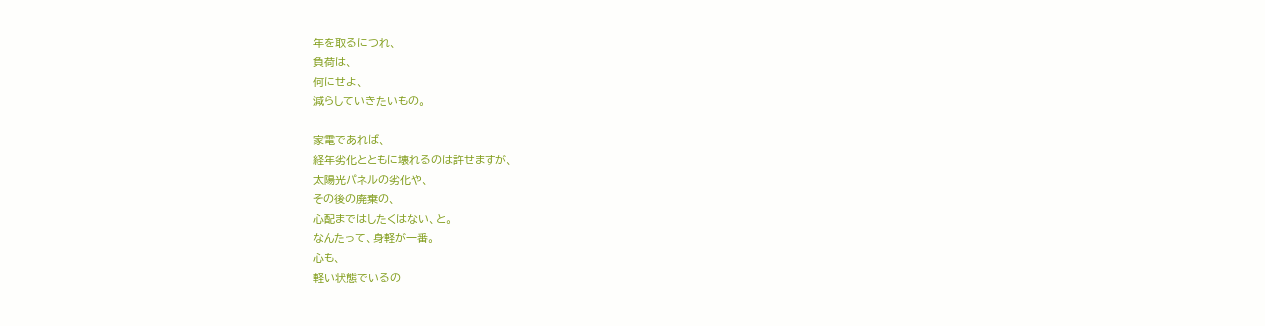年を取るにつれ、
負荷は、
何にせよ、
減らしていきたいもの。

家電であれば、
経年劣化とともに壊れるのは許せますが、
太陽光パネルの劣化や、
その後の廃棄の、
心配まではしたくはない、と。
なんたって、身軽が一番。
心も、
軽い状態でいるの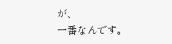が、
一番なんです。